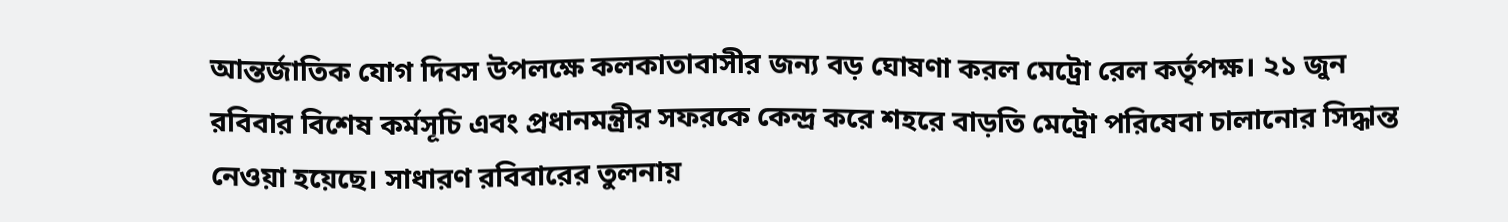আন্তর্জাতিক যোগ দিবস উপলক্ষে কলকাতাবাসীর জন্য বড় ঘোষণা করল মেট্রো রেল কর্তৃপক্ষ। ২১ জুন রবিবার বিশেষ কর্মসূচি এবং প্রধানমন্ত্রীর সফরকে কেন্দ্র করে শহরে বাড়তি মেট্রো পরিষেবা চালানোর সিদ্ধান্ত নেওয়া হয়েছে। সাধারণ রবিবারের তুলনায়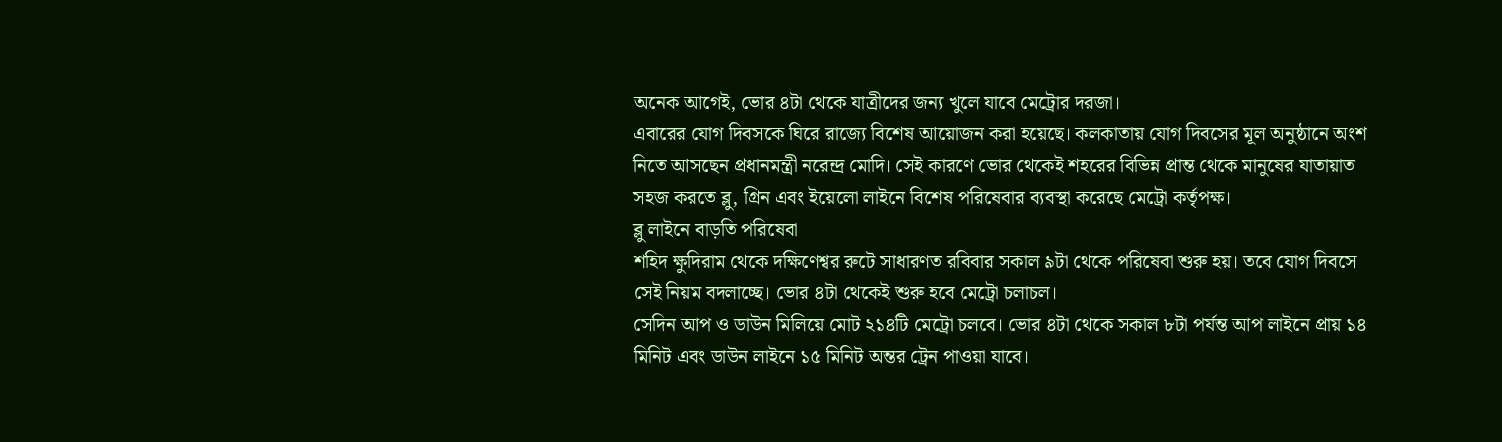অনেক আগেই, ভোর ৪টা থেকে যাত্রীদের জন্য খুলে যাবে মেট্রোর দরজা।
এবারের যোগ দিবসকে ঘিরে রাজ্যে বিশেষ আয়োজন করা হয়েছে। কলকাতায় যোগ দিবসের মূল অনুষ্ঠানে অংশ নিতে আসছেন প্রধানমন্ত্রী নরেন্দ্র মোদি। সেই কারণে ভোর থেকেই শহরের বিভিন্ন প্রান্ত থেকে মানুষের যাতায়াত সহজ করতে ব্লু, গ্রিন এবং ইয়েলো লাইনে বিশেষ পরিষেবার ব্যবস্থা করেছে মেট্রো কর্তৃপক্ষ।
ব্লু লাইনে বাড়তি পরিষেবা
শহিদ ক্ষুদিরাম থেকে দক্ষিণেশ্বর রুটে সাধারণত রবিবার সকাল ৯টা থেকে পরিষেবা শুরু হয়। তবে যোগ দিবসে সেই নিয়ম বদলাচ্ছে। ভোর ৪টা থেকেই শুরু হবে মেট্রো চলাচল।
সেদিন আপ ও ডাউন মিলিয়ে মোট ২১৪টি মেট্রো চলবে। ভোর ৪টা থেকে সকাল ৮টা পর্যন্ত আপ লাইনে প্রায় ১৪ মিনিট এবং ডাউন লাইনে ১৫ মিনিট অন্তর ট্রেন পাওয়া যাবে।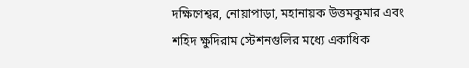দক্ষিণেশ্বর, নোয়াপাড়া, মহানায়ক উত্তমকুমার এবং শহিদ ক্ষুদিরাম স্টেশনগুলির মধ্যে একাধিক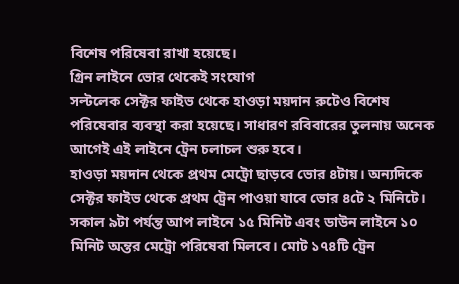বিশেষ পরিষেবা রাখা হয়েছে।
গ্রিন লাইনে ভোর থেকেই সংযোগ
সল্টলেক সেক্টর ফাইভ থেকে হাওড়া ময়দান রুটেও বিশেষ পরিষেবার ব্যবস্থা করা হয়েছে। সাধারণ রবিবারের তুলনায় অনেক আগেই এই লাইনে ট্রেন চলাচল শুরু হবে।
হাওড়া ময়দান থেকে প্রথম মেট্রো ছাড়বে ভোর ৪টায়। অন্যদিকে সেক্টর ফাইভ থেকে প্রথম ট্রেন পাওয়া যাবে ভোর ৪টে ২ মিনিটে। সকাল ৯টা পর্যন্ত আপ লাইনে ১৫ মিনিট এবং ডাউন লাইনে ১০ মিনিট অন্তর মেট্রো পরিষেবা মিলবে। মোট ১৭৪টি ট্রেন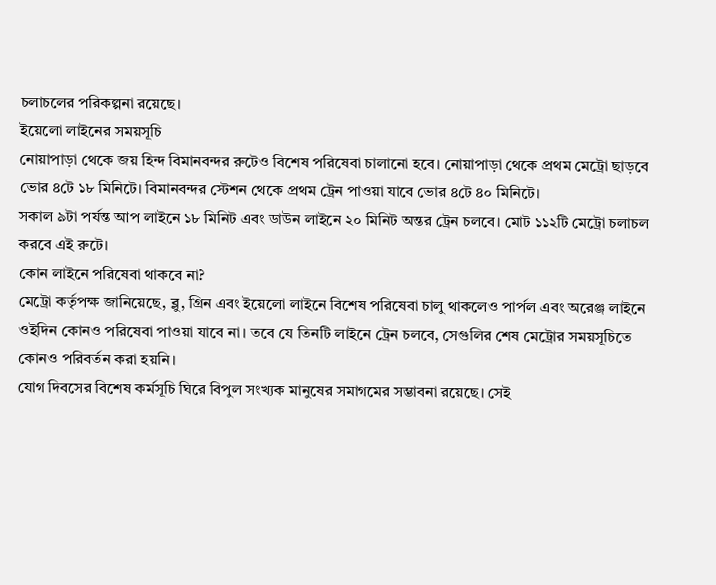চলাচলের পরিকল্পনা রয়েছে।
ইয়েলো লাইনের সময়সূচি
নোয়াপাড়া থেকে জয় হিন্দ বিমানবন্দর রুটেও বিশেষ পরিষেবা চালানো হবে। নোয়াপাড়া থেকে প্রথম মেট্রো ছাড়বে ভোর ৪টে ১৮ মিনিটে। বিমানবন্দর স্টেশন থেকে প্রথম ট্রেন পাওয়া যাবে ভোর ৪টে ৪০ মিনিটে।
সকাল ৯টা পর্যন্ত আপ লাইনে ১৮ মিনিট এবং ডাউন লাইনে ২০ মিনিট অন্তর ট্রেন চলবে। মোট ১১২টি মেট্রো চলাচল করবে এই রুটে।
কোন লাইনে পরিষেবা থাকবে না?
মেট্রো কর্তৃপক্ষ জানিয়েছে, ব্লু, গ্রিন এবং ইয়েলো লাইনে বিশেষ পরিষেবা চালু থাকলেও পার্পল এবং অরেঞ্জ লাইনে ওইদিন কোনও পরিষেবা পাওয়া যাবে না। তবে যে তিনটি লাইনে ট্রেন চলবে, সেগুলির শেষ মেট্রোর সময়সূচিতে কোনও পরিবর্তন করা হয়নি।
যোগ দিবসের বিশেষ কর্মসূচি ঘিরে বিপুল সংখ্যক মানুষের সমাগমের সম্ভাবনা রয়েছে। সেই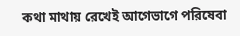কথা মাথায় রেখেই আগেভাগে পরিষেবা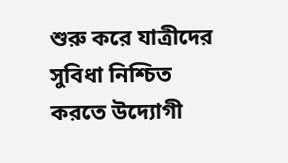শুরু করে যাত্রীদের সুবিধা নিশ্চিত করতে উদ্যোগী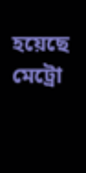হয়েছে মেট্রো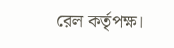রেল কর্তৃপক্ষ।